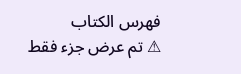فهرس الكتاب
⚠ تم عرض جزء فقط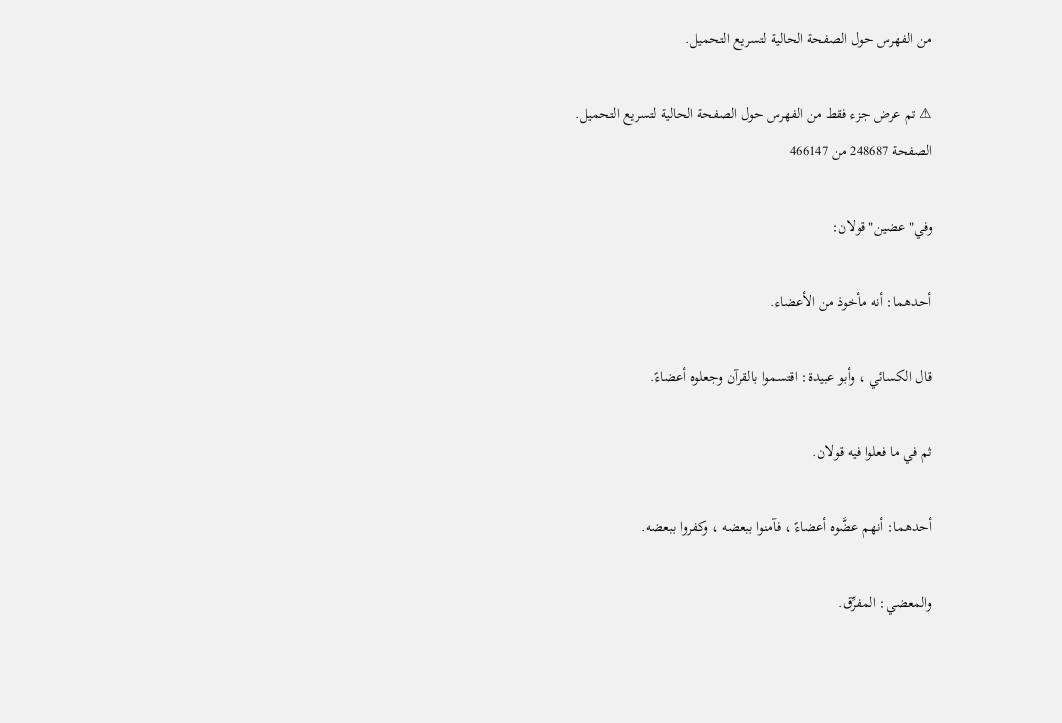من الفهرس حول الصفحة الحالية لتسريع التحميل.

⚠ تم عرض جزء فقط من الفهرس حول الصفحة الحالية لتسريع التحميل.
الصفحة 248687 من 466147

وفي"عضين"قولان:

أحدهما: أنه مأخوذ من الأعضاء.

قال الكسائي ، وأبو عبيدة: اقتسموا بالقرآن وجعلوه أعضاءً.

ثم في ما فعلوا فيه قولان.

أحدهما: أنهم عضَّوه أعضاءً ، فآمنوا ببعضه ، وكفروا ببعضه.

والمعضي: المفرِّق.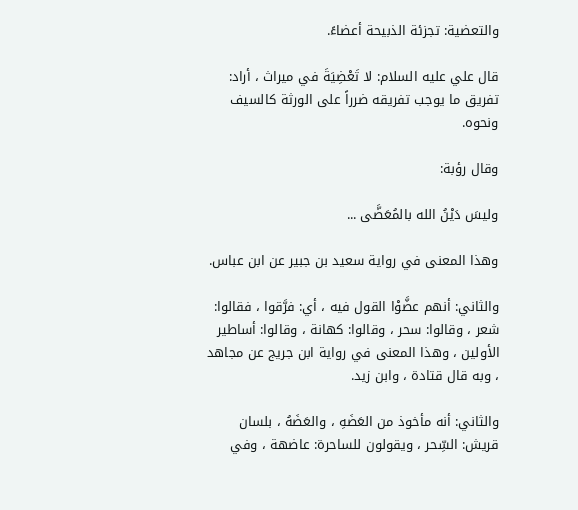والتعضية: تجزئة الذبيحة أعضاءً.

قال علي عليه السلام: لا تَعْضِيَةَ في ميراث ، أراد: تفريق ما يوجب تفريقه ضرراً على الورثة كالسيف ونحوه.

وقال رؤبة:

وليسَ دَيْنُ الله بالمُعَضَّى ...

وهذا المعنى في رواية سعيد بن جبير عن ابن عباس.

والثاني: أنهم عضَّوْا القول فيه ، أي: فرَّقوا ، فقالوا: شعر ، وقالوا: سحر ، وقالوا: كهانة ، وقالوا: أساطير الأولين ، وهذا المعنى في رواية ابن جريج عن مجاهد ، وبه قال قتادة ، وابن زيد.

والثاني: أنه مأخوذ من العَضَهِ ، والعَضَهُ ، بلسان قريش: السِّحر ، ويقولون للساحرة: عاضهة ، وفي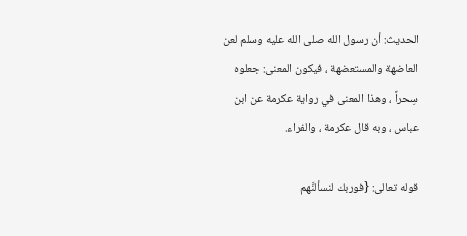الحديث: أن رسول الله صلى الله عليه وسلم لعن العاضهة والمستعضهة ، فيكون المعنى: جعلوه سِحراً ، وهذا المعنى في رواية عكرمة عن ابن عباس ، وبه قال عكرمة ، والفراء.

قوله تعالى: {فوربك لنسألنَّهم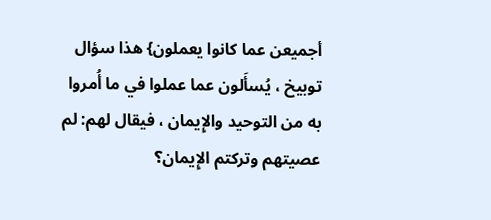أجميعن عما كانوا يعملون} هذا سؤال توبيخ ، يُسأَلون عما عملوا في ما أُمروا به من التوحيد والإِيمان ، فيقال لهم: لم عصيتهم وتركتم الإِيمان؟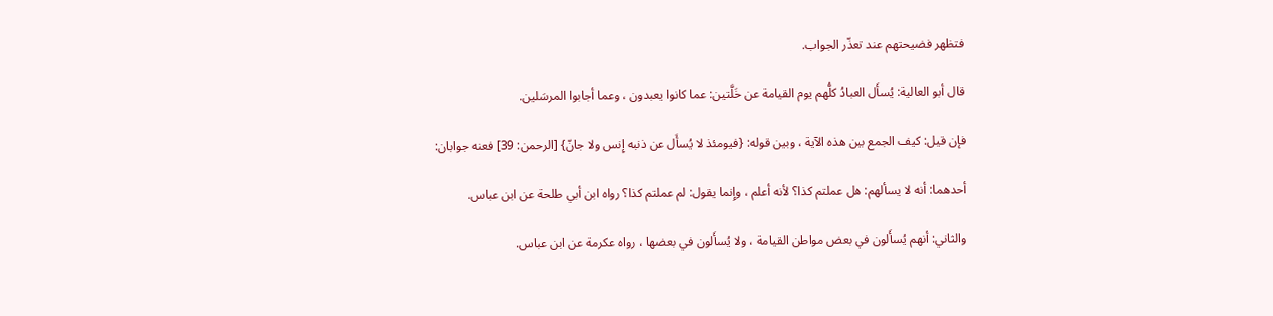فتظهر فضيحتهم عند تعذّر الجواب.

قال أبو العالية: يُسأَل العبادُ كلُّهم يوم القيامة عن خَلَّتين: عما كانوا يعبدون ، وعما أجابوا المرسَلين.

فإن قيل: كيف الجمع بين هذه الآية ، وبين قوله: {فيومئذ لا يُسأَل عن ذنبه إِنس ولا جانّ} [الرحمن: 39] فعنه جوابان:

أحدهما: أنه لا يسألهم: هل عملتم كذا؟ لأنه أعلم ، وإِنما يقول: لم عملتم كذا؟ رواه ابن أبي طلحة عن ابن عباس.

والثاني: أنهم يُسأَلون في بعض مواطن القيامة ، ولا يُسأَلون في بعضها ، رواه عكرمة عن ابن عباس.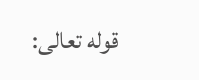قوله تعالى: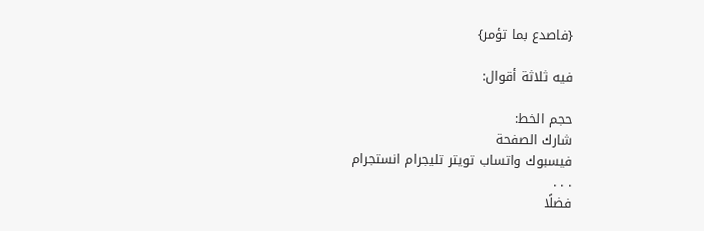{فاصدع بما تؤمر}

فيه ثلاثة أقوال:

حجم الخط:
شارك الصفحة
فيسبوك واتساب تويتر تليجرام انستجرام
. . .
فضلًا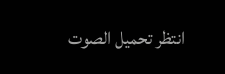انتظر تحميل الصوت